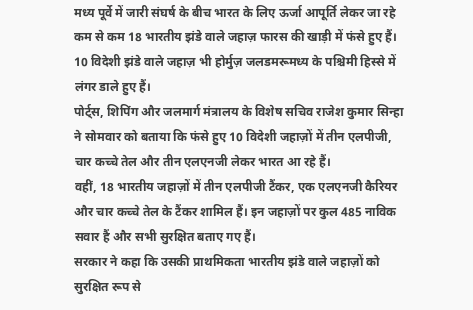मध्य पूर्वे में जारी संघर्ष के बीच भारत के लिए ऊर्जा आपूर्ति लेकर जा रहे कम से कम 18 भारतीय झंडे वाले जहाज़ फारस की खाड़ी में फंसे हुए हैं। 10 विदेशी झंडे वाले जहाज़ भी होर्मुज़ जलडमरूमध्य के पश्चिमी हिस्से में लंगर डाले हुए हैं।
पोर्ट्स, शिपिंग और जलमार्ग मंत्रालय के विशेष सचिव राजेश कुमार सिन्हा ने सोमवार को बताया कि फंसे हुए 10 विदेशी जहाज़ों में तीन एलपीजी, चार कच्चे तेल और तीन एलएनजी लेकर भारत आ रहे हैं।
वहीं, 18 भारतीय जहाज़ों में तीन एलपीजी टैंकर, एक एलएनजी कैरियर और चार कच्चे तेल के टैंकर शामिल हैं। इन जहाज़ों पर कुल 485 नाविक सवार हैं और सभी सुरक्षित बताए गए हैं।
सरकार ने कहा कि उसकी प्राथमिकता भारतीय झंडे वाले जहाज़ों को सुरक्षित रूप से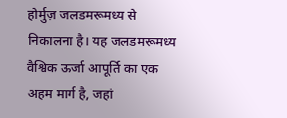होर्मुज़ जलडमरूमध्य से निकालना है। यह जलडमरूमध्य वैश्विक ऊर्जा आपूर्ति का एक अहम मार्ग है, जहां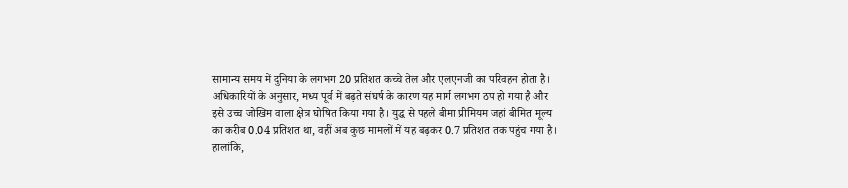सामान्य समय में दुनिया के लगभग 20 प्रतिशत कच्चे तेल और एलएनजी का परिवहन होता है।
अधिकारियों के अनुसार, मध्य पूर्व में बढ़ते संघर्ष के कारण यह मार्ग लगभग ठप हो गया है और इसे उच्च जोखिम वाला क्षेत्र घोषित किया गया है। युद्ध से पहले बीमा प्रीमियम जहां बीमित मूल्य का करीब 0.04 प्रतिशत था, वहीं अब कुछ मामलों में यह बढ़कर 0.7 प्रतिशत तक पहुंच गया है।
हालांकि,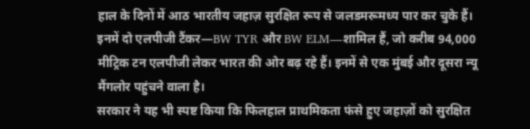हाल के दिनों में आठ भारतीय जहाज़ सुरक्षित रूप से जलडमरूमध्य पार कर चुके हैं। इनमें दो एलपीजी टैंकर—BW TYR और BW ELM—शामिल हैं, जो करीब 94,000 मीट्रिक टन एलपीजी लेकर भारत की ओर बढ़ रहे हैं। इनमें से एक मुंबई और दूसरा न्यू मैंगलोर पहुंचने वाला है।
सरकार ने यह भी स्पष्ट किया कि फिलहाल प्राथमिकता फंसे हुए जहाज़ों को सुरक्षित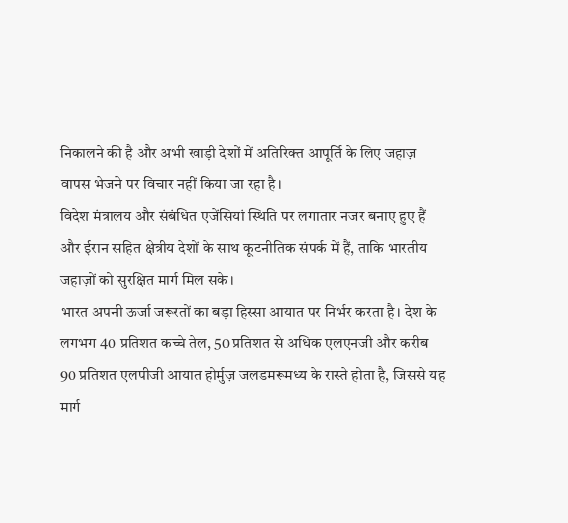निकालने की है और अभी खाड़ी देशों में अतिरिक्त आपूर्ति के लिए जहाज़ वापस भेजने पर विचार नहीं किया जा रहा है।
विदेश मंत्रालय और संबंधित एजेंसियां स्थिति पर लगातार नजर बनाए हुए हैं और ईरान सहित क्षेत्रीय देशों के साथ कूटनीतिक संपर्क में हैं, ताकि भारतीय जहाज़ों को सुरक्षित मार्ग मिल सके।
भारत अपनी ऊर्जा जरूरतों का बड़ा हिस्सा आयात पर निर्भर करता है। देश के लगभग 40 प्रतिशत कच्चे तेल, 50 प्रतिशत से अधिक एलएनजी और करीब 90 प्रतिशत एलपीजी आयात होर्मुज़ जलडमरूमध्य के रास्ते होता है, जिससे यह मार्ग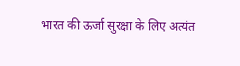भारत की ऊर्जा सुरक्षा के लिए अत्यंत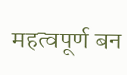महत्वपूर्ण बन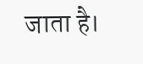जाता है।